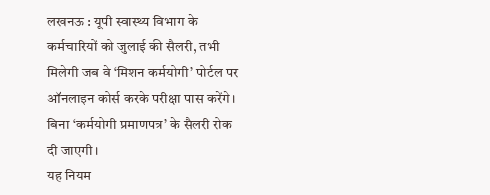लखनऊ : यूपी स्वास्थ्य विभाग के कर्मचारियों को जुलाई की सैलरी, तभी मिलेगी जब वे ‘मिशन कर्मयोगी’ पोर्टल पर ऑनलाइन कोर्स करके परीक्षा पास करेंगे। बिना ‘कर्मयोगी प्रमाणपत्र’ के सैलरी रोक दी जाएगी।
यह नियम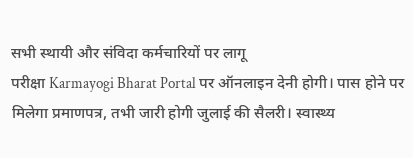सभी स्थायी और संविदा कर्मचारियों पर लागू
परीक्षा Karmayogi Bharat Portal पर ऑनलाइन देनी होगी। पास होने पर मिलेगा प्रमाणपत्र, तभी जारी होगी जुलाई की सैलरी। स्वास्थ्य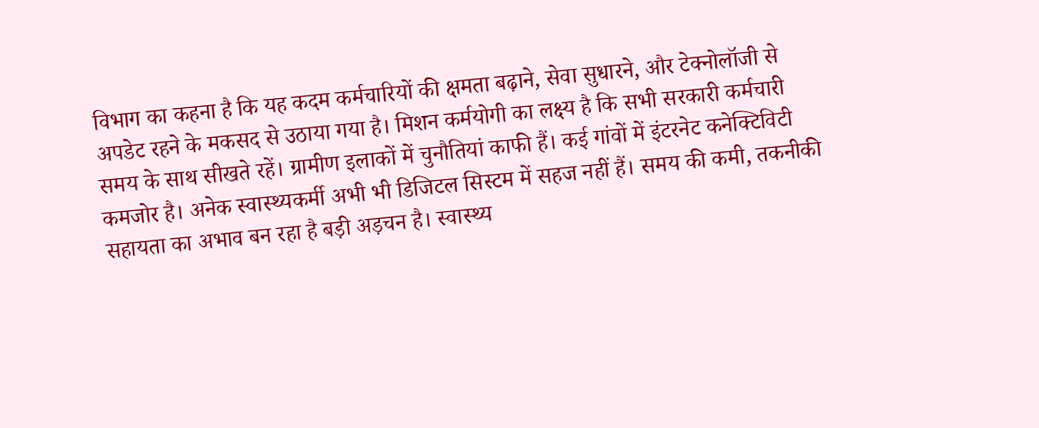विभाग का कहना है कि यह कदम कर्मचारियों की क्षमता बढ़ाने, सेवा सुधारने, और टेक्नोलॉजी से अपडेट रहने के मकसद से उठाया गया है। मिशन कर्मयोगी का लक्ष्य है कि सभी सरकारी कर्मचारी समय के साथ सीखते रहें। ग्रामीण इलाकों में चुनौतियां काफी हैं। कई गांवों में इंटरनेट कनेक्टिविटी कमजोर है। अनेक स्वास्थ्यकर्मी अभी भी डिजिटल सिस्टम में सहज नहीं हैं। समय की कमी, तकनीकी सहायता का अभाव बन रहा है बड़ी अड़चन है। स्वास्थ्य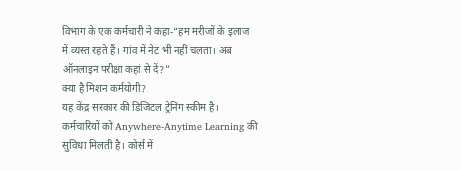विभाग के एक कर्मचारी ने कहा-“हम मरीजों के इलाज में व्यस्त रहते हैं। गांव में नेट भी नहीं चलता। अब ऑनलाइन परीक्षा कहां से दें?”
क्या है मिशन कर्मयोगी?
यह केंद्र सरकार की डिजिटल ट्रेनिंग स्कीम है। कर्मचारियों को Anywhere-Anytime Learning की सुविधा मिलती है। कोर्स में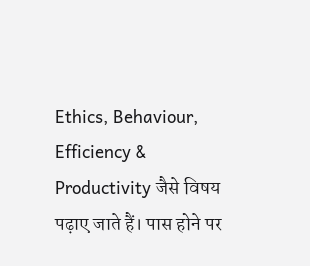Ethics, Behaviour, Efficiency & Productivity जैसे विषय पढ़ाए जाते हैं। पास होने पर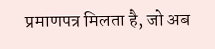प्रमाणपत्र मिलता है, जो अब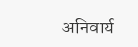अनिवार्य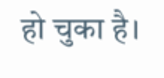हो चुका है।